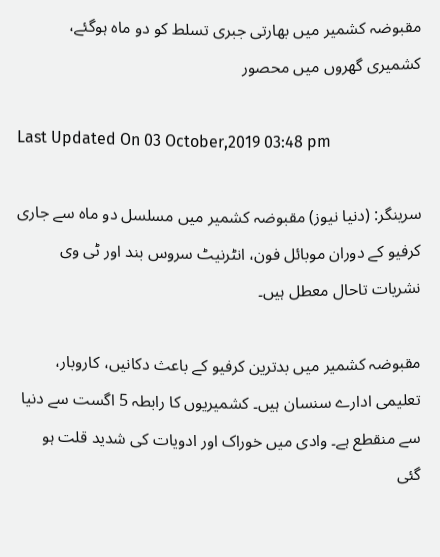مقبوضہ کشمیر میں بھارتی جبری تسلط کو دو ماہ ہوگئے، کشمیری گھروں میں محصور

Last Updated On 03 October,2019 03:48 pm

سرینگر: (دنیا نیوز) مقبوضہ کشمیر میں مسلسل دو ماہ سے جاری کرفیو کے دوران موبائل فون، انٹرنیٹ سروس بند اور ٹی وی نشریات تاحال معطل ہیں۔

مقبوضہ کشمیر میں بدترین کرفیو کے باعث دکانیں، کاروبار، تعلیمی ادارے سنسان ہیں۔ کشمیریوں کا رابطہ 5 اگست سے دنیا سے منقطع ہے۔ وادی میں خوراک اور ادویات کی شدید قلت ہو گئی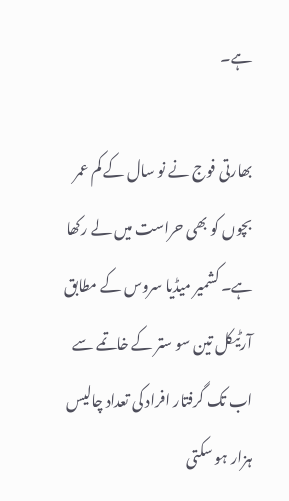ہے۔

بھارتی فوج نے نو سال کے کم عمر بچوں کو بھی حراست میں لے رکھا ہے۔ کشمیر میڈیا سروس کے مطابق آرٹیکل تین سو ستر کے خاتمے سے اب تک گرفتار افراد کی تعداد چالیس ہزار ہو سکتی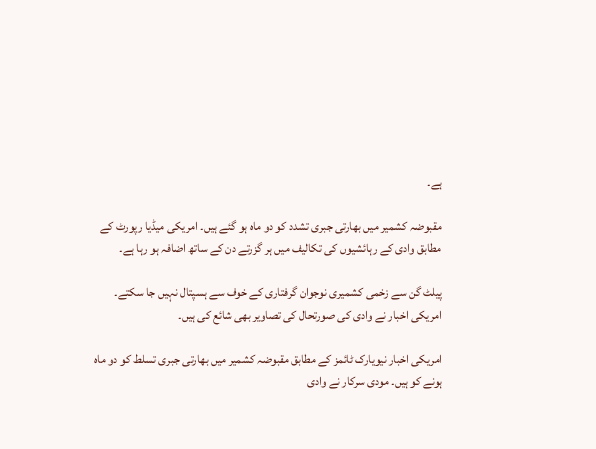ہے۔

مقبوضہ کشمیر میں بھارتی جبری تشدد کو دو ماہ ہو گئے ہیں۔ امریکی میڈیا رپورٹ کے مطابق وادی کے رہائشیوں کی تکالیف میں ہر گزرتے دن کے ساتھ اضافہ ہو رہا ہے۔

پیلٹ گن سے زخمی کشمیری نوجوان گرفتاری کے خوف سے ہسپتال نہیں جا سکتے۔ امریکی اخبار نے وادی کی صورتحال کی تصاویر بھی شائع کی ہیں۔

امریکی اخبار نیویارک ٹائمز کے مطابق مقبوضہ کشمیر میں بھارتی جبری تسلط کو دو ماہ ہونے کو ہیں۔ مودی سرکار نے وادی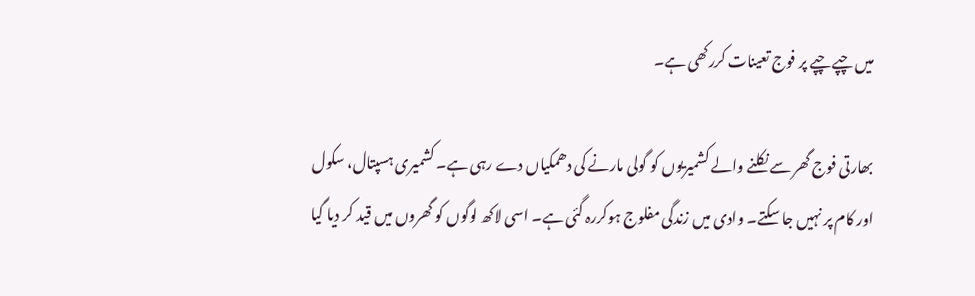میں چپے چپے پر فوج تعینات کررکھی ہے۔

بھارتی فوج گھر سے نکلنے والے کشمیریوں کو گولی مارنے کی دھمکیاں دے رہی ہے۔ کشمیری ہسپتال، سکول اور کام پر نہیں جا سکتے۔ وادی میں زندگی مفلوج ہوکررہ گئی ہے۔ اسی لاکھ لوگوں کو گھروں میں قید کر دیا گیا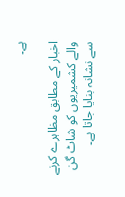ہے۔

اخبار کے مطابق مظاہرے کرنے والے کشمیریوں کو شاٹ گن سے نشانہ بنایا جاتا ہے۔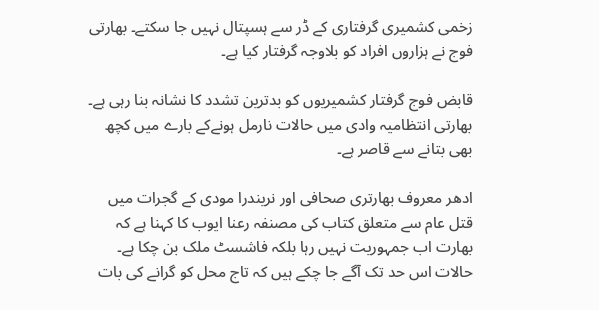زخمی کشمیری گرفتاری کے ڈر سے ہسپتال نہیں جا سکتے۔ بھارتی فوج نے ہزاروں افراد کو بلاوجہ گرفتار کیا ہے۔

قابض فوج گرفتار کشمیریوں کو بدترین تشدد کا نشانہ بنا رہی ہے۔ بھارتی انتظامیہ وادی میں حالات نارمل ہونےکے بارے میں کچھ بھی بتانے سے قاصر ہے۔

ادھر معروف بھارتری صحافی اور نریندرا مودی کے گجرات میں قتل عام سے متعلق کتاب کی مصنفہ رعنا ایوب کا کہنا ہے کہ بھارت اب جمہوریت نہیں رہا بلکہ فاشسٹ ملک بن چکا ہے۔ حالات اس حد تک آگے جا چکے ہیں کہ تاج محل کو گرانے کی بات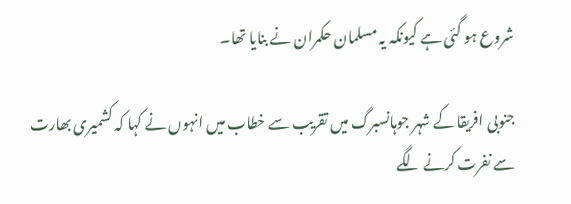شروع ہو گئی ہے کیونکہ یہ مسلمان حکمران نے بنایا تھا۔

جنوبی افریقا کے شہر جوہانسبرگ میں تقریب سے خطاب میں انہوں نے کہا کہ کشمیری بھارت سے نفرت کرنے لگے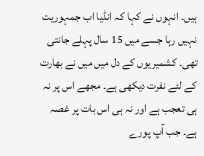ہیں۔ انہوں نے کہا کہ انڈیا اب جمہوریت نہیں رہا جسے میں 15 سال پہلے جانتی تھی۔ کشمیریوں کے دل میں میں نے بھارت کے لئے نفرت دیکھی ہے۔ مجھے اس پر نہ ہی تعجب ہے اور نہ ہی اس بات پر غصہ ہے۔ جب آپ پورے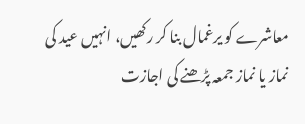معاشرے کو یرغمال بنا کر رکھیں، انہیں عید کی نماز یا نماز جمعہ پڑھنے کی اجازت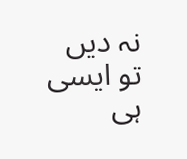نہ دیں تو ایسی ہی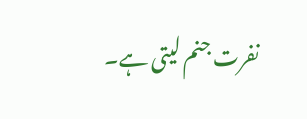نفرت جنم لیتی ہے۔